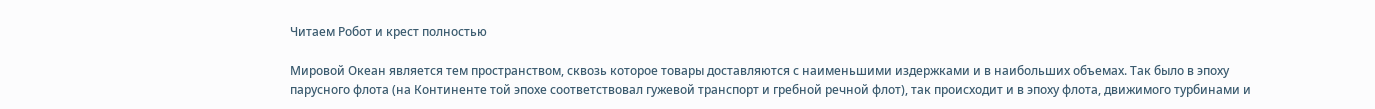Читаем Робот и крест полностью

Мировой Океан является тем пространством, сквозь которое товары доставляются с наименьшими издержками и в наибольших объемах. Так было в эпоху парусного флота (на Континенте той эпохе соответствовал гужевой транспорт и гребной речной флот), так происходит и в эпоху флота, движимого турбинами и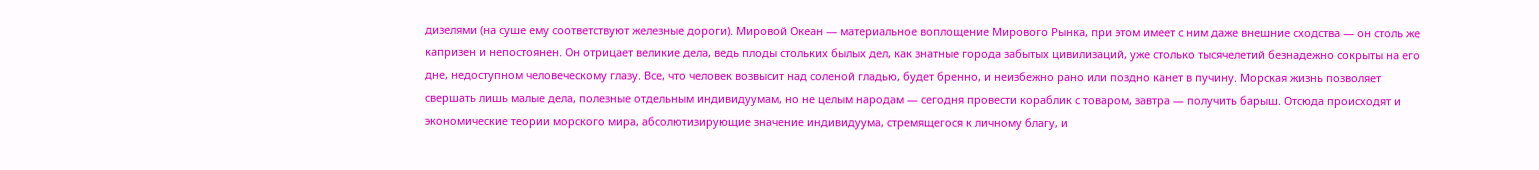дизелями (на суше ему соответствуют железные дороги). Мировой Океан — материальное воплощение Мирового Рынка, при этом имеет с ним даже внешние сходства — он столь же капризен и непостоянен. Он отрицает великие дела, ведь плоды стольких былых дел, как знатные города забытых цивилизаций, уже столько тысячелетий безнадежно сокрыты на его дне, недоступном человеческому глазу. Все, что человек возвысит над соленой гладью, будет бренно, и неизбежно рано или поздно канет в пучину. Морская жизнь позволяет свершать лишь малые дела, полезные отдельным индивидуумам, но не целым народам — сегодня провести кораблик с товаром, завтра — получить барыш. Отсюда происходят и экономические теории морского мира, абсолютизирующие значение индивидуума, стремящегося к личному благу, и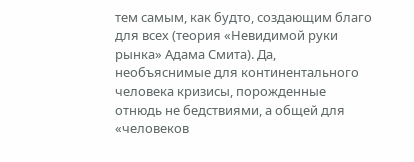тем самым, как будто, создающим благо для всех (теория «Невидимой руки рынка» Адама Смита). Да, необъяснимые для континентального человека кризисы, порожденные отнюдь не бедствиями, а общей для «человеков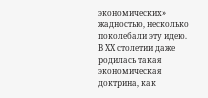экономических» жадностью, несколько поколебали эту идею. В ХХ столетии даже родилась такая экономическая доктрина, как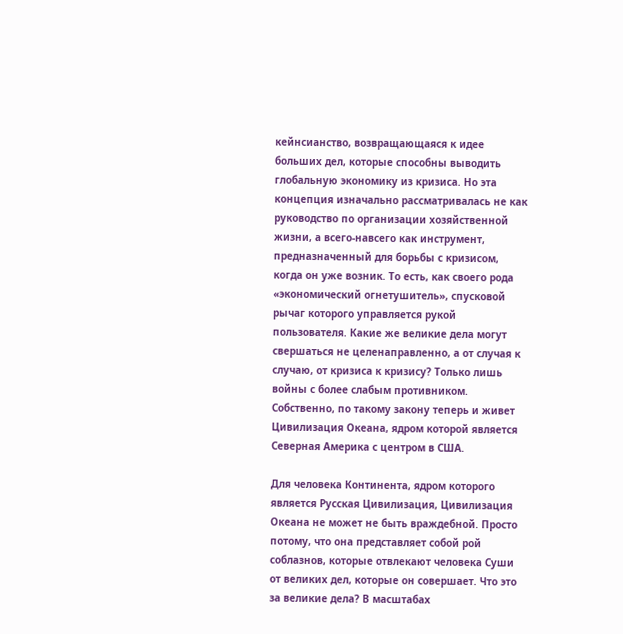кейнсианство, возвращающаяся к идее больших дел, которые способны выводить глобальную экономику из кризиса. Но эта концепция изначально рассматривалась не как руководство по организации хозяйственной жизни, а всего-навсего как инструмент, предназначенный для борьбы с кризисом, когда он уже возник. То есть, как своего рода «экономический огнетушитель», спусковой рычаг которого управляется рукой пользователя. Какие же великие дела могут свершаться не целенаправленно, а от случая к случаю, от кризиса к кризису? Только лишь войны с более слабым противником. Собственно, по такому закону теперь и живет Цивилизация Океана, ядром которой является Северная Америка с центром в США.

Для человека Континента, ядром которого является Русская Цивилизация, Цивилизация Океана не может не быть враждебной. Просто потому, что она представляет собой рой соблазнов, которые отвлекают человека Суши от великих дел, которые он совершает. Что это за великие дела? В масштабах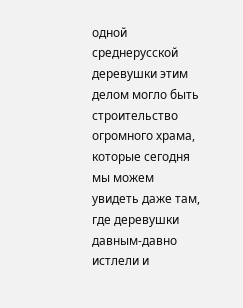одной среднерусской деревушки этим делом могло быть строительство огромного храма, которые сегодня мы можем увидеть даже там, где деревушки давным-давно истлели и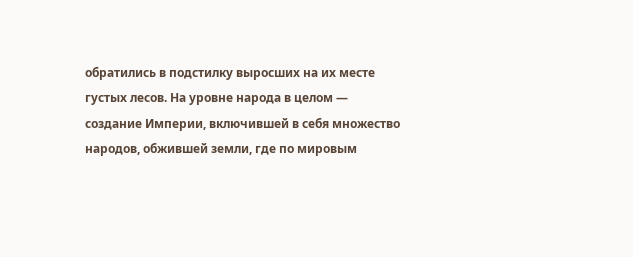обратились в подстилку выросших на их месте густых лесов. На уровне народа в целом — создание Империи, включившей в себя множество народов, обжившей земли, где по мировым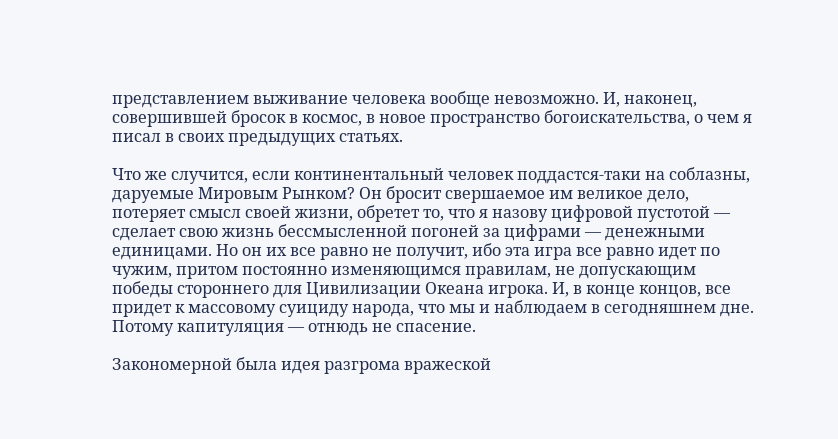представлением выживание человека вообще невозможно. И, наконец, совершившей бросок в космос, в новое пространство богоискательства, о чем я писал в своих предыдущих статьях.

Что же случится, если континентальный человек поддастся-таки на соблазны, даруемые Мировым Рынком? Он бросит свершаемое им великое дело, потеряет смысл своей жизни, обретет то, что я назову цифровой пустотой — сделает свою жизнь бессмысленной погоней за цифрами — денежными единицами. Но он их все равно не получит, ибо эта игра все равно идет по чужим, притом постоянно изменяющимся правилам, не допускающим победы стороннего для Цивилизации Океана игрока. И, в конце концов, все придет к массовому суициду народа, что мы и наблюдаем в сегодняшнем дне. Потому капитуляция — отнюдь не спасение.

Закономерной была идея разгрома вражеской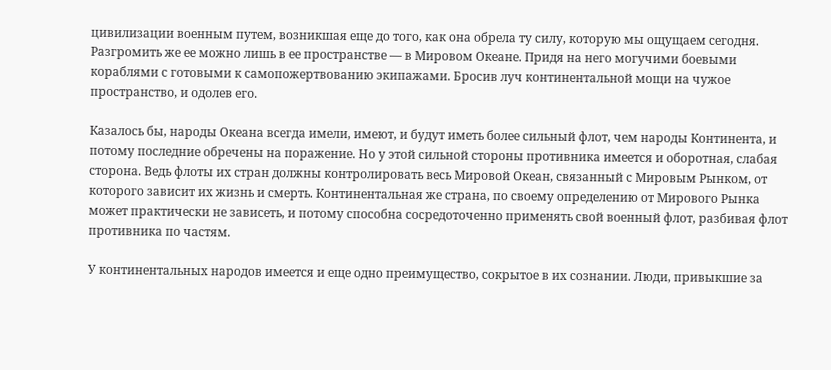цивилизации военным путем, возникшая еще до того, как она обрела ту силу, которую мы ощущаем сегодня. Разгромить же ее можно лишь в ее пространстве — в Мировом Океане. Придя на него могучими боевыми кораблями с готовыми к самопожертвованию экипажами. Бросив луч континентальной мощи на чужое пространство, и одолев его.

Казалось бы, народы Океана всегда имели, имеют, и будут иметь более сильный флот, чем народы Континента, и потому последние обречены на поражение. Но у этой сильной стороны противника имеется и оборотная, слабая сторона. Ведь флоты их стран должны контролировать весь Мировой Океан, связанный с Мировым Рынком, от которого зависит их жизнь и смерть. Континентальная же страна, по своему определению от Мирового Рынка может практически не зависеть, и потому способна сосредоточенно применять свой военный флот, разбивая флот противника по частям.

У континентальных народов имеется и еще одно преимущество, сокрытое в их сознании. Люди, привыкшие за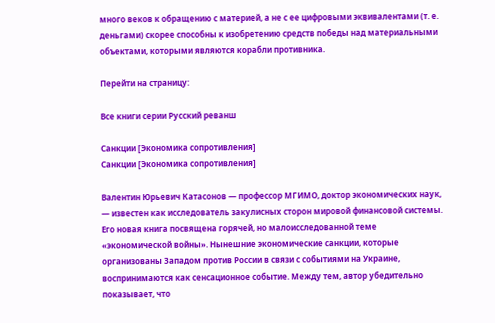много веков к обращению с материей, а не с ее цифровыми эквивалентами (т. е. деньгами) скорее способны к изобретению средств победы над материальными объектами, которыми являются корабли противника.

Перейти на страницу:

Все книги серии Русский реванш

Санкции [Экономика сопротивления]
Санкции [Экономика сопротивления]

Валентин Юрьевич Катасонов — профессор МГИМО, доктор экономических наук, — известен как исследователь закулисных сторон мировой финансовой системы. Его новая книга посвящена горячей, но малоисследованной теме «экономической войны». Нынешние экономические санкции, которые организованы Западом против России в связи с событиями на Украине, воспринимаются как сенсационное событие. Между тем, автор убедительно показывает, что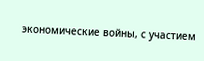экономические войны, с участием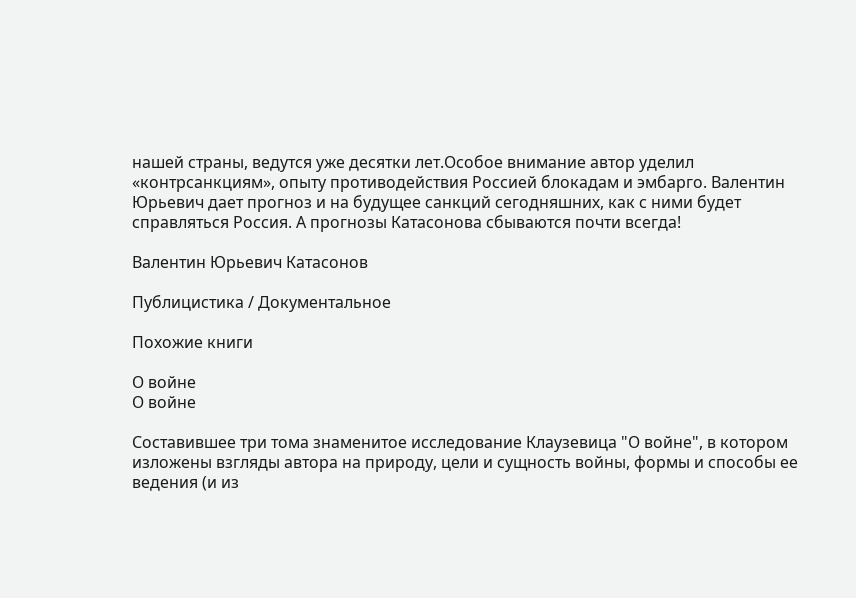нашей страны, ведутся уже десятки лет.Особое внимание автор уделил «контрсанкциям», опыту противодействия Россией блокадам и эмбарго. Валентин Юрьевич дает прогноз и на будущее санкций сегодняшних, как с ними будет справляться Россия. А прогнозы Катасонова сбываются почти всегда!

Валентин Юрьевич Катасонов

Публицистика / Документальное

Похожие книги

О войне
О войне

Составившее три тома знаменитое исследование Клаузевица "О войне", в котором изложены взгляды автора на природу, цели и сущность войны, формы и способы ее ведения (и из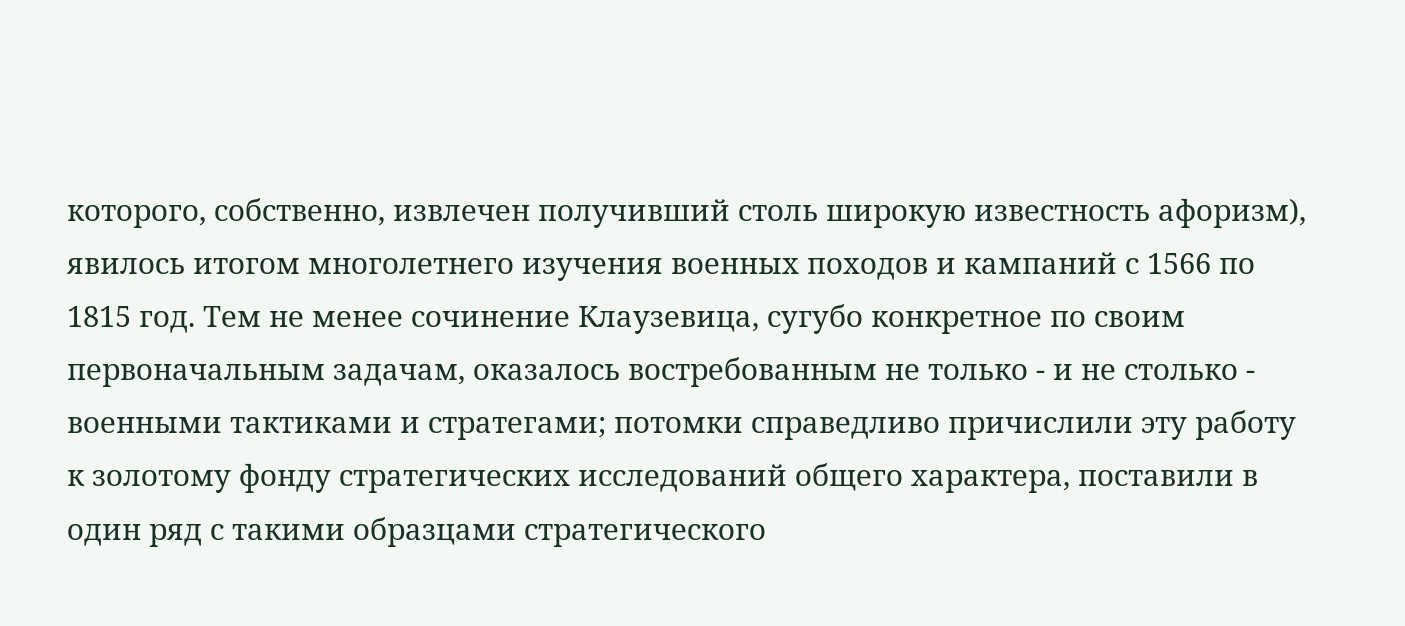которого, собственно, извлечен получивший столь широкую известность афоризм), явилось итогом многолетнего изучения военных походов и кампаний с 1566 по 1815 год. Тем не менее сочинение Клаузевица, сугубо конкретное по своим первоначальным задачам, оказалось востребованным не только - и не столько - военными тактиками и стратегами; потомки справедливо причислили эту работу к золотому фонду стратегических исследований общего характера, поставили в один ряд с такими образцами стратегического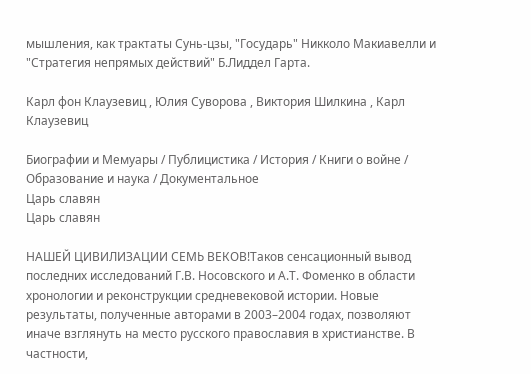мышления, как трактаты Сунь-цзы, "Государь" Никколо Макиавелли и "Стратегия непрямых действий" Б.Лиддел Гарта.

Карл фон Клаузевиц , Юлия Суворова , Виктория Шилкина , Карл Клаузевиц

Биографии и Мемуары / Публицистика / История / Книги о войне / Образование и наука / Документальное
Царь славян
Царь славян

НАШЕЙ ЦИВИЛИЗАЦИИ СЕМЬ ВЕКОВ!Таков сенсационный вывод последних исследований Г.В. Носовского и А.Т. Фоменко в области хронологии и реконструкции средневековой истории. Новые результаты, полученные авторами в 2003–2004 годах, позволяют иначе взглянуть на место русского православия в христианстве. В частности,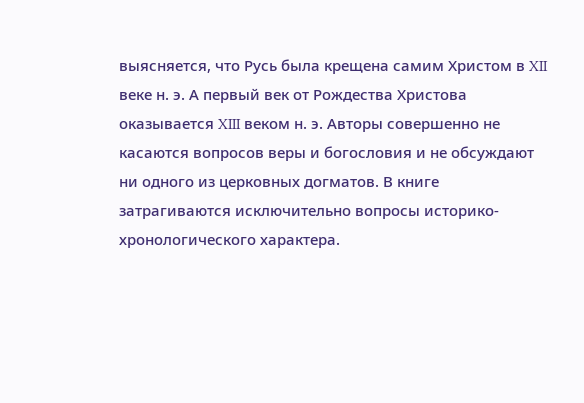выясняется, что Русь была крещена самим Христом в XII веке н. э. А первый век от Рождества Христова оказывается XIII веком н. э. Авторы совершенно не касаются вопросов веры и богословия и не обсуждают ни одного из церковных догматов. В книге затрагиваются исключительно вопросы историко-хронологического характера.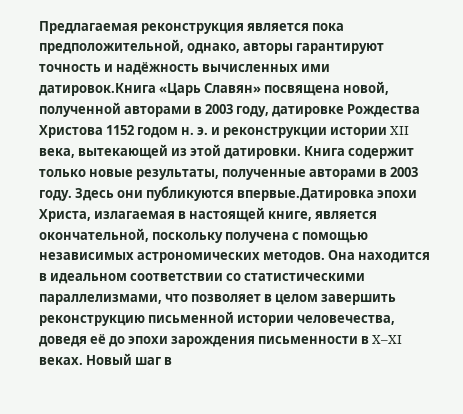Предлагаемая реконструкция является пока предположительной, однако, авторы гарантируют точность и надёжность вычисленных ими датировок.Книга «Царь Славян» посвящена новой, полученной авторами в 2003 году, датировке Рождества Христова 1152 годом н. э. и реконструкции истории XII века, вытекающей из этой датировки. Книга содержит только новые результаты, полученные авторами в 2003 году. Здесь они публикуются впервые.Датировка эпохи Христа, излагаемая в настоящей книге, является окончательной, поскольку получена с помощью независимых астрономических методов. Она находится в идеальном соответствии со статистическими параллелизмами, что позволяет в целом завершить реконструкцию письменной истории человечества, доведя её до эпохи зарождения письменности в X–XI веках. Новый шаг в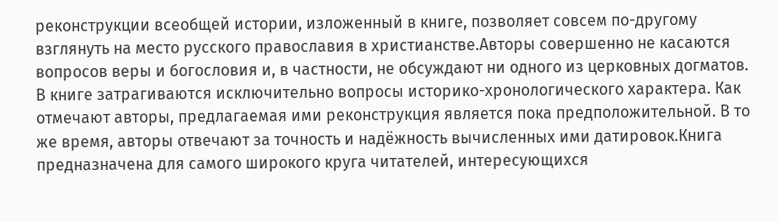реконструкции всеобщей истории, изложенный в книге, позволяет совсем по-другому взглянуть на место русского православия в христианстве.Авторы совершенно не касаются вопросов веры и богословия и, в частности, не обсуждают ни одного из церковных догматов. В книге затрагиваются исключительно вопросы историко-хронологического характера. Как отмечают авторы, предлагаемая ими реконструкция является пока предположительной. В то же время, авторы отвечают за точность и надёжность вычисленных ими датировок.Книга предназначена для самого широкого круга читателей, интересующихся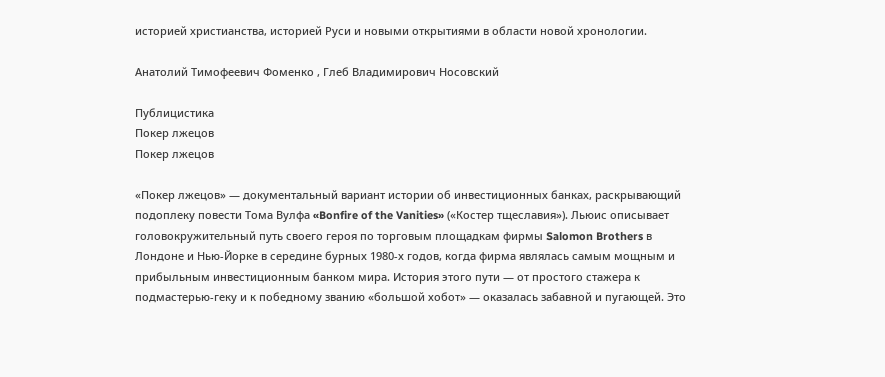историей христианства, историей Руси и новыми открытиями в области новой хронологии.

Анатолий Тимофеевич Фоменко , Глеб Владимирович Носовский

Публицистика
Покер лжецов
Покер лжецов

«Покер лжецов» — документальный вариант истории об инвестиционных банках, раскрывающий подоплеку повести Тома Вулфа «Bonfire of the Vanities» («Костер тщеславия»). Льюис описывает головокружительный путь своего героя по торговым площадкам фирмы Salomon Brothers в Лондоне и Нью-Йорке в середине бурных 1980-х годов, когда фирма являлась самым мощным и прибыльным инвестиционным банком мира. История этого пути — от простого стажера к подмастерью-геку и к победному званию «большой хобот» — оказалась забавной и пугающей. Это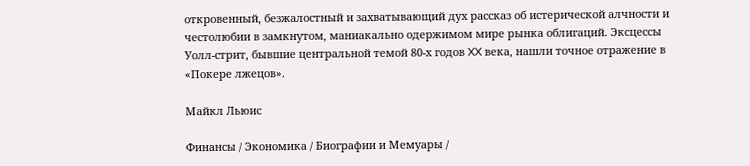откровенный, безжалостный и захватывающий дух рассказ об истерической алчности и честолюбии в замкнутом, маниакально одержимом мире рынка облигаций. Эксцессы Уолл-стрит, бывшие центральной темой 80-х годов XX века, нашли точное отражение в «Покере лжецов».

Майкл Льюис

Финансы / Экономика / Биографии и Мемуары /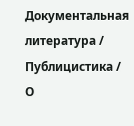Документальная литература / Публицистика / О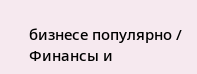бизнесе популярно / Финансы и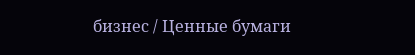бизнес / Ценные бумаги